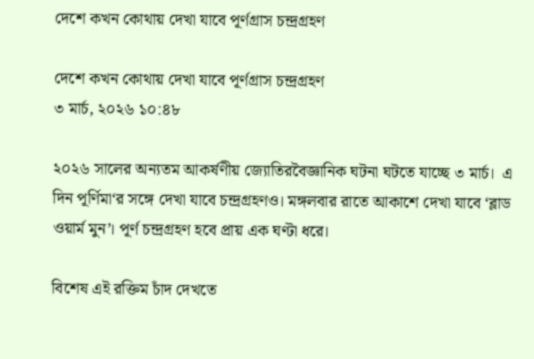দেশে কখন কোথায় দেখা যাবে পূর্ণগ্রাস চন্দ্রগ্রহণ

দেশে কখন কোথায় দেখা যাবে পূর্ণগ্রাস চন্দ্রগ্রহণ
৩ মার্চ, ২০২৬ ১০:৪৮

২০২৬ সালের অন্যতম আকর্ষণীয় জ্যোতিরবৈজ্ঞানিক ঘটনা ঘটতে যাচ্ছে ৩ মার্চ।  এ দিন পূর্ণিমা‘র সঙ্গে দেখা যাবে চন্দ্রগ্রহণও। মঙ্গলবার রাতে আকাশে দেখা যাবে ‘ব্লাড ওয়ার্ম মুন’। পূর্ণ চন্দ্রগ্রহণ হবে প্রায় এক ঘণ্টা ধরে।

বিশেষ এই রক্তিম চাঁদ দেখতে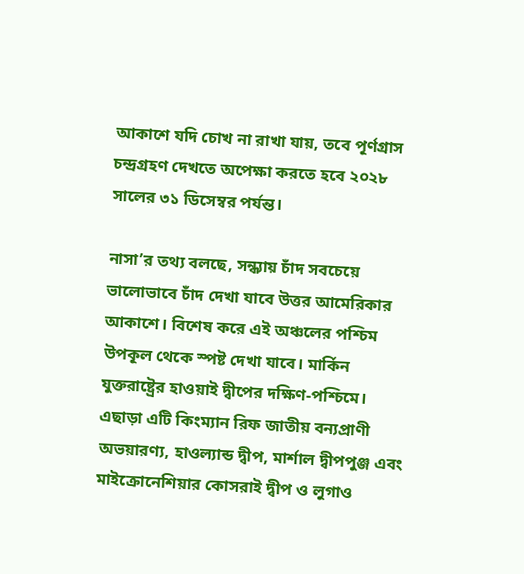আকাশে যদি চোখ না রাখা যায়, তবে পূর্ণগ্রাস চন্দ্রগ্রহণ দেখতে অপেক্ষা করতে হবে ২০২৮ সালের ৩১ ডিসেম্বর পর্যন্ত।

নাসা’র তথ্য বলছে, সন্ধ্যায় চাঁদ সবচেয়ে ভালোভাবে চাঁদ দেখা যাবে উত্তর আমেরিকার আকাশে। বিশেষ করে এই অঞ্চলের পশ্চিম উপকূল থেকে স্পষ্ট দেখা যাবে। মার্কিন যুক্তরাষ্ট্রের হাওয়াই দ্বীপের দক্ষিণ-পশ্চিমে। এছাড়া এটি কিংম্যান রিফ জাতীয় বন্যপ্রাণী অভয়ারণ্য, হাওল্যান্ড দ্বীপ, মার্শাল দ্বীপপুঞ্জ এবং মাইক্রোনেশিয়ার কোসরাই দ্বীপ ও লুগাও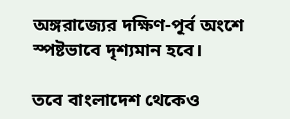অঙ্গরাজ্যের দক্ষিণ-পূর্ব অংশে স্পষ্টভাবে দৃশ্যমান হবে।

তবে বাংলাদেশ থেকেও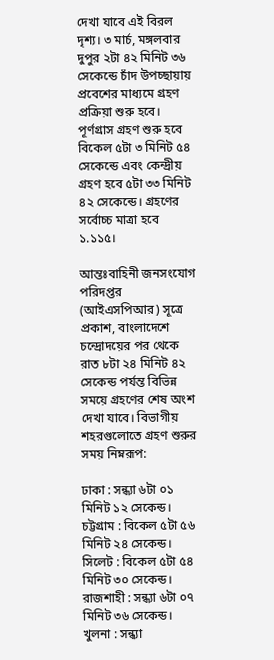দেখা যাবে এই বিরল দৃশ্য। ৩ মার্চ, মঙ্গলবার  দুপুর ২টা ৪২ মিনিট ৩৬ সেকেন্ডে চাঁদ উপচ্ছায়ায় প্রবেশের মাধ্যমে গ্রহণ প্রক্রিয়া শুরু হবে। পূর্ণগ্রাস গ্রহণ শুরু হবে বিকেল ৫টা ৩ মিনিট ৫৪ সেকেন্ডে এবং কেন্দ্রীয় গ্রহণ হবে ৫টা ৩৩ মিনিট ৪২ সেকেন্ডে। গ্রহণের সর্বোচ্চ মাত্রা হবে ১.১১৫।

আন্তঃবাহিনী জনসংযোগ পরিদপ্তর (আইএসপিআর) সূত্রে প্রকাশ, বাংলাদেশে চন্দ্রোদয়ের পর থেকে রাত ৮টা ২৪ মিনিট ৪২ সেকেন্ড পর্যন্ত বিভিন্ন সময়ে গ্রহণের শেষ অংশ দেখা যাবে। বিভাগীয় শহরগুলোতে গ্রহণ শুরুর সময় নিম্নরূপ:

ঢাকা : সন্ধ্যা ৬টা ০১ মিনিট ১২ সেকেন্ড।
চট্টগ্রাম : বিকেল ৫টা ৫৬ মিনিট ২৪ সেকেন্ড।
সিলেট : বিকেল ৫টা ৫৪ মিনিট ৩০ সেকেন্ড।
রাজশাহী : সন্ধ্যা ৬টা ০৭ মিনিট ৩৬ সেকেন্ড।
খুলনা : সন্ধ্যা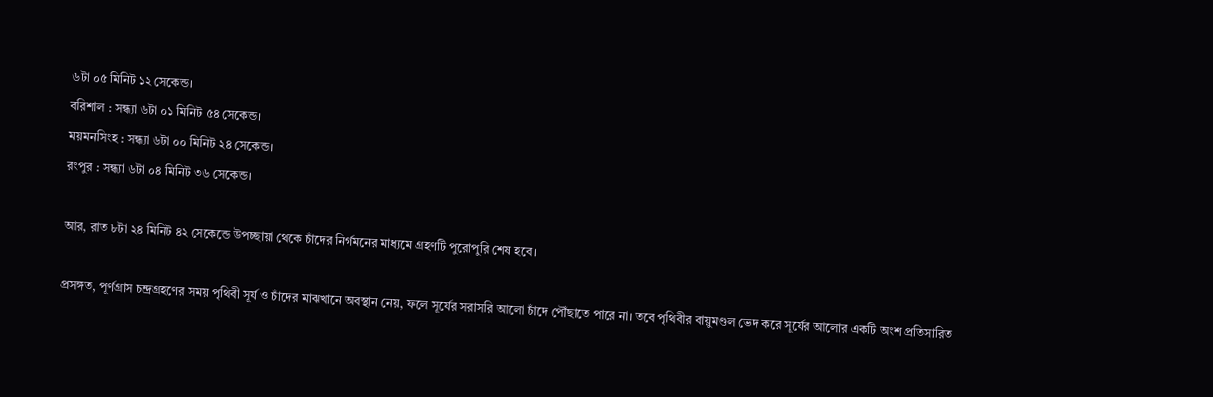৬টা ০৫ মিনিট ১২ সেকেন্ড।
বরিশাল : সন্ধ্যা ৬টা ০১ মিনিট ৫৪ সেকেন্ড।
ময়মনসিংহ : সন্ধ্যা ৬টা ০০ মিনিট ২৪ সেকেন্ড।
রংপুর : সন্ধ্যা ৬টা ০৪ মিনিট ৩৬ সেকেন্ড।

আর, রাত ৮টা ২৪ মিনিট ৪২ সেকেন্ডে উপচ্ছায়া থেকে চাঁদের নির্গমনের মাধ্যমে গ্রহণটি পুরোপুরি শেষ হবে।

প্রসঙ্গত, পূর্ণগ্রাস চন্দ্রগ্রহণের সময় পৃথিবী সূর্য ও চাঁদের মাঝখানে অবস্থান নেয়, ফলে সূর্যের সরাসরি আলো চাঁদে পৌঁছাতে পারে না। তবে পৃথিবীর বায়ুমণ্ডল ভেদ করে সূর্যের আলোর একটি অংশ প্রতিসারিত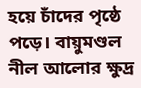হয়ে চাঁদের পৃষ্ঠে পড়ে। বায়ুমণ্ডল নীল আলোর ক্ষুদ্র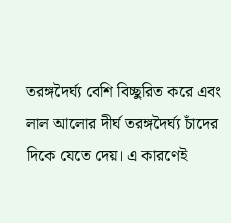তরঙ্গদৈর্ঘ্য বেশি বিচ্ছুরিত করে এবং লাল আলোর দীর্ঘ তরঙ্গদৈর্ঘ্য চাঁদের দিকে যেতে দেয়। এ কারণেই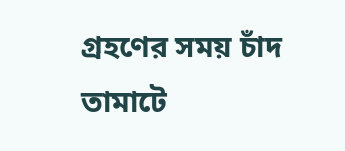গ্রহণের সময় চাঁদ তামাটে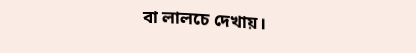বা লালচে দেখায়।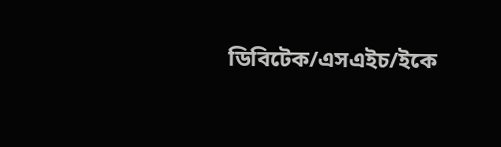ডিবিটেক/এসএইচ/ইকে